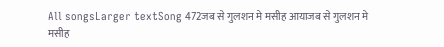All songsLarger textSong 472जब से गुलशन मे मसीह आयाजब से गुलशन मे मसीह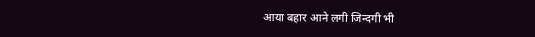आया बहार आने लगी जिन्दगी भी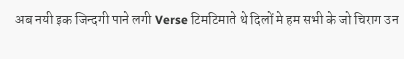अब नयी इक जिन्दगी पाने लगी Verse टिमटिमाते थे दिलों मे हम सभी के जो चिराग उन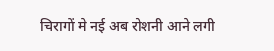चिरागों मे नई अब रोशनी आने लगी